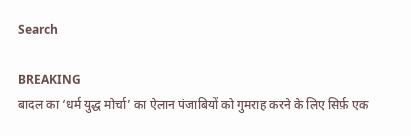Search

BREAKING
बादल का ‘धर्म युद्ध मोर्चा’ का ऐलान पंजाबियों को गुमराह करने के लिए सिर्फ़ एक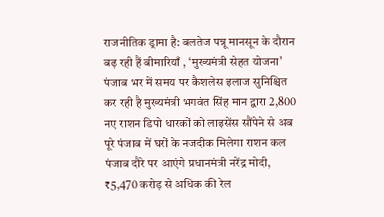राजनीतिक ड्रामा है: बलतेज पन्नू मानसून के दौरान बढ़ रही हैं बीमारियाँ , ‘मुख्यमंत्री सेहत योजना’ पंजाब भर में समय पर कैशलेस इलाज सुनिश्चित कर रही है मुख्यमंत्री भगवंत सिंह मान द्वारा 2,800 नए राशन डिपो धारकों को लाइसेंस सौंपेने से अब पूरे पंजाब में घरों के नजदीक मिलेगा राशन कल पंजाब दौरे पर आएंगे प्रधानमंत्री नरेंद्र मोदी, ₹5,470 करोड़ से अधिक की रेल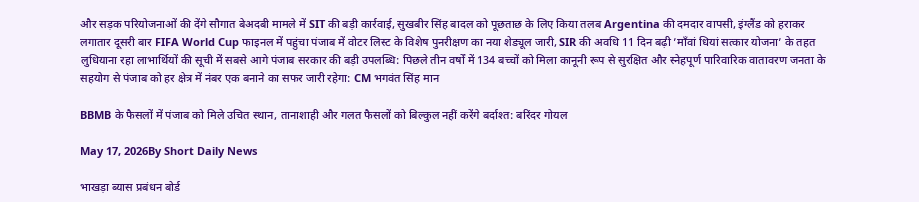और सड़क परियोजनाओं की देंगे सौगात बेअदबी मामले में SIT की बड़ी कार्रवाई, सुखबीर सिंह बादल को पूछताछ के लिए किया तलब Argentina की दमदार वापसी, इंग्लैंड को हराकर लगातार दूसरी बार FIFA World Cup फाइनल में पहुंचा पंजाब में वोटर लिस्ट के विशेष पुनरीक्षण का नया शेड्यूल जारी, SIR की अवधि 11 दिन बढ़ी ’माँवां धियां सत्कार योजना’ के तहत लुधियाना रहा लाभार्थियों की सूची में सबसे आगे पंजाब सरकार की बड़ी उपलब्धि: पिछले तीन वर्षों में 134 बच्चों को मिला कानूनी रूप से सुरक्षित और स्नेहपूर्ण पारिवारिक वातावरण जनता के सहयोग से पंजाब को हर क्षेत्र में नंबर एक बनाने का सफर जारी रहेगा: CM भगवंत सिंह मान

BBMB के फैसलों में पंजाब को मिले उचित स्थान, तानाशाही और गलत फैसलों को बिल्कुल नहीं करेंगे बर्दाश्त: बरिंदर गोयल

May 17, 2026By Short Daily News

भाखड़ा ब्यास प्रबंधन बोर्ड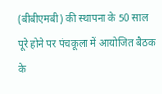(बीबीएमबी) की स्थापना के 50 साल पूरे होने पर पंचकूला में आयोजित बैठक के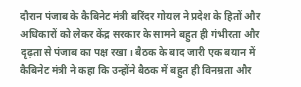दौरान पंजाब के कैबिनेट मंत्री बरिंदर गोयल ने प्रदेश के हितों और अधिकारों को लेकर केंद्र सरकार के सामने बहुत ही गंभीरता और दृढ़ता से पंजाब का पक्ष रखा। बैठक के बाद जारी एक बयान में कैबिनेट मंत्री ने कहा कि उन्होंने बैठक में बहुत ही विनम्रता और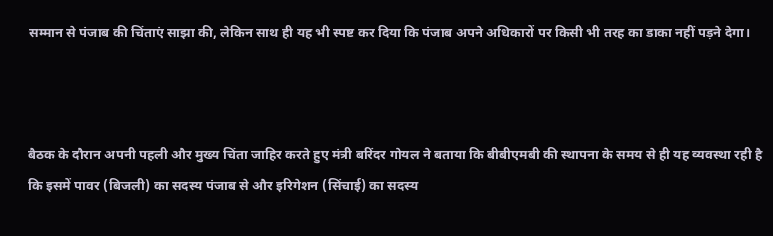सम्मान से पंजाब की चिंताएं साझा की, लेकिन साथ ही यह भी स्पष्ट कर दिया कि पंजाब अपने अधिकारों पर किसी भी तरह का डाका नहीं पड़ने देगा।



बैठक के दौरान अपनी पहली और मुख्य चिंता जाहिर करते हुए मंत्री बरिंदर गोयल ने बताया कि बीबीएमबी की स्थापना के समय से ही यह व्यवस्था रही है कि इसमें पावर (बिजली) का सदस्य पंजाब से और इरिगेशन (सिंचाई) का सदस्य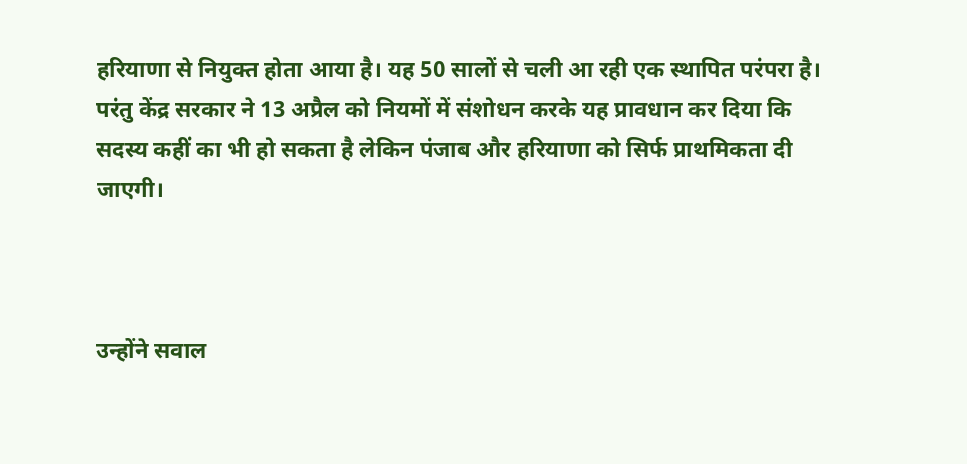हरियाणा से नियुक्त होता आया है। यह 50 सालों से चली आ रही एक स्थापित परंपरा है। परंतु केंद्र सरकार ने 13 अप्रैल को नियमों में संशोधन करके यह प्रावधान कर दिया कि सदस्य कहीं का भी हो सकता है लेकिन पंजाब और हरियाणा को सिर्फ प्राथमिकता दी जाएगी।



उन्होंने सवाल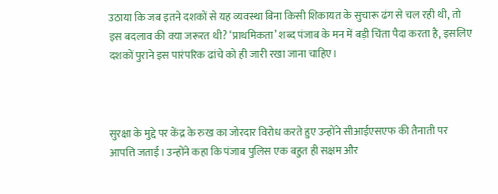उठाया कि जब इतने दशकों से यह व्यवस्था बिना किसी शिकायत के सुचारू ढंग से चल रही थी, तो इस बदलाव की क्या जरूरत थी? ‘प्राथमिकता’ शब्द पंजाब के मन में बड़ी चिंता पैदा करता है, इसलिए दशकों पुराने इस पारंपरिक ढांचे को ही जारी रखा जाना चाहिए।



सुरक्षा के मुद्दे पर केंद्र के रुख का जोरदार विरोध करते हुए उन्होंने सीआईएसएफ की तैनाती पर आपत्ति जताई। उन्होंने कहा कि पंजाब पुलिस एक बहुत ही सक्षम और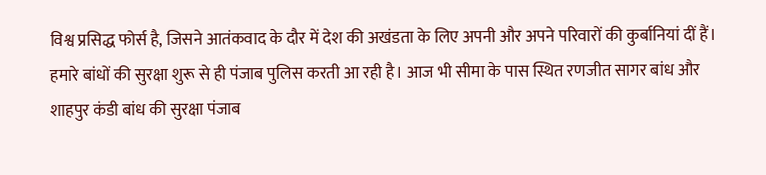विश्व प्रसिद्ध फोर्स है, जिसने आतंकवाद के दौर में देश की अखंडता के लिए अपनी और अपने परिवारों की कुर्बानियां दीं हैं। हमारे बांधों की सुरक्षा शुरू से ही पंजाब पुलिस करती आ रही है। आज भी सीमा के पास स्थित रणजीत सागर बांध और शाहपुर कंडी बांध की सुरक्षा पंजाब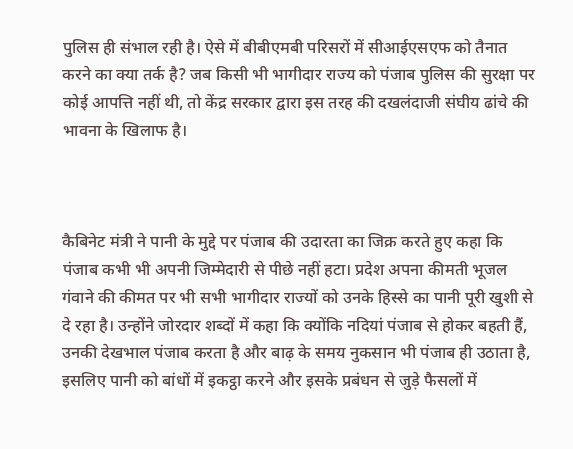पुलिस ही संभाल रही है। ऐसे में बीबीएमबी परिसरों में सीआईएसएफ को तैनात करने का क्या तर्क है? जब किसी भी भागीदार राज्य को पंजाब पुलिस की सुरक्षा पर कोई आपत्ति नहीं थी, तो केंद्र सरकार द्वारा इस तरह की दखलंदाजी संघीय ढांचे की भावना के खिलाफ है।



कैबिनेट मंत्री ने पानी के मुद्दे पर पंजाब की उदारता का जिक्र करते हुए कहा कि पंजाब कभी भी अपनी जिम्मेदारी से पीछे नहीं हटा। प्रदेश अपना कीमती भूजल गंवाने की कीमत पर भी सभी भागीदार राज्यों को उनके हिस्से का पानी पूरी खुशी से दे रहा है। उन्होंने जोरदार शब्दों में कहा कि क्योंकि नदियां पंजाब से होकर बहती हैं, उनकी देखभाल पंजाब करता है और बाढ़ के समय नुकसान भी पंजाब ही उठाता है, इसलिए पानी को बांधों में इकट्ठा करने और इसके प्रबंधन से जुड़े फैसलों में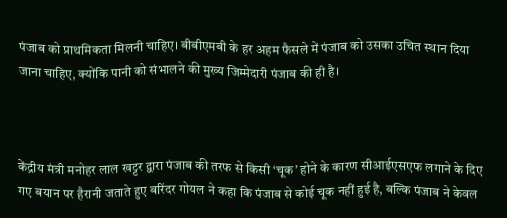पंजाब को प्राथमिकता मिलनी चाहिए। बीबीएमबी के हर अहम फैसले में पंजाब को उसका उचित स्थान दिया जाना चाहिए, क्योंकि पानी को संभालने की मुख्य जिम्मेदारी पंजाब की ही है।



केंद्रीय मंत्री मनोहर लाल खट्टर द्वारा पंजाब की तरफ से किसी ‘चूक’ होने के कारण सीआईएसएफ लगाने के दिए गए बयान पर हैरानी जताते हुए बरिंदर गोयल ने कहा कि पंजाब से कोई चूक नहीं हुई है, बल्कि पंजाब ने केवल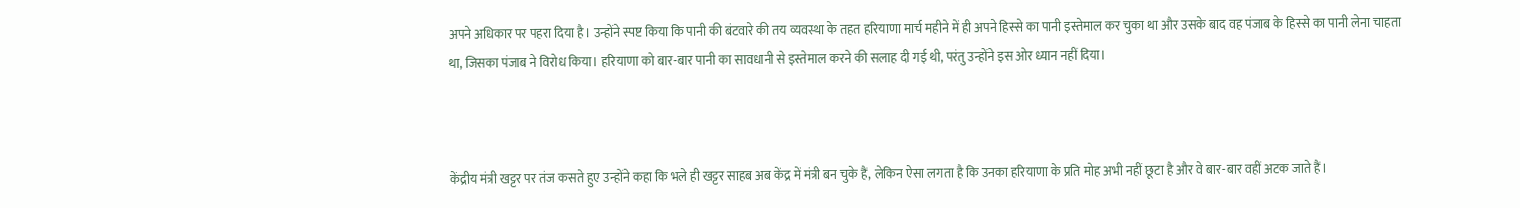अपने अधिकार पर पहरा दिया है। उन्होंने स्पष्ट किया कि पानी की बंटवारे की तय व्यवस्था के तहत हरियाणा मार्च महीने में ही अपने हिस्से का पानी इस्तेमाल कर चुका था और उसके बाद वह पंजाब के हिस्से का पानी लेना चाहता था, जिसका पंजाब ने विरोध किया। हरियाणा को बार-बार पानी का सावधानी से इस्तेमाल करने की सलाह दी गई थी, परंतु उन्होंने इस ओर ध्यान नहीं दिया।



केंद्रीय मंत्री खट्टर पर तंज कसते हुए उन्होंने कहा कि भले ही खट्टर साहब अब केंद्र में मंत्री बन चुके हैं, लेकिन ऐसा लगता है कि उनका हरियाणा के प्रति मोह अभी नहीं छूटा है और वे बार-बार वहीं अटक जाते हैं।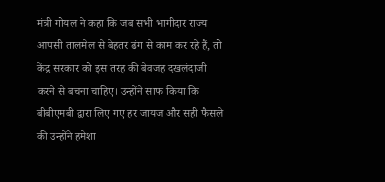मंत्री गोयल ने कहा कि जब सभी भागीदार राज्य आपसी तालमेल से बेहतर ढंग से काम कर रहे हैं, तो केंद्र सरकार को इस तरह की बेवजह दखलंदाजी करने से बचना चाहिए। उन्होंने साफ किया कि बीबीएमबी द्वारा लिए गए हर जायज और सही फैसले की उन्होंने हमेशा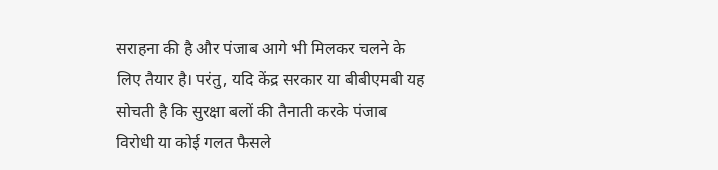सराहना की है और पंजाब आगे भी मिलकर चलने के लिए तैयार है। परंतु, यदि केंद्र सरकार या बीबीएमबी यह सोचती है कि सुरक्षा बलों की तैनाती करके पंजाब विरोधी या कोई गलत फैसले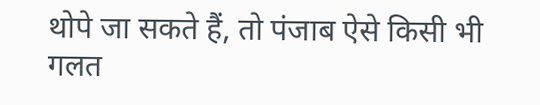थोपे जा सकते हैं, तो पंजाब ऐसे किसी भी गलत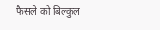फैसले को बिल्कुल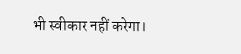भी स्वीकार नहीं करेगा।